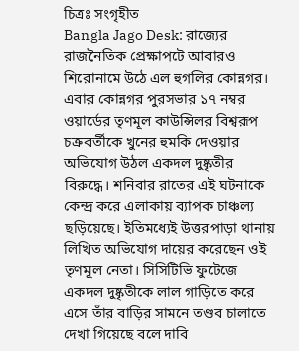চিত্রঃ সংগৃহীত
Bangla Jago Desk: রাজ্যের রাজনৈতিক প্রেক্ষাপটে আবারও শিরোনামে উঠে এল হুগলির কোন্নগর। এবার কোন্নগর পুরসভার ১৭ নম্বর ওয়ার্ডের তৃণমূল কাউন্সিলর বিশ্বরূপ চক্রবর্তীকে খুনের হুমকি দেওয়ার অভিযোগ উঠল একদল দুষ্কৃতীর বিরুদ্ধে। শনিবার রাতের এই ঘটনাকে কেন্দ্র করে এলাকায় ব্যাপক চাঞ্চল্য ছড়িয়েছে। ইতিমধ্যেই উত্তরপাড়া থানায় লিখিত অভিযোগ দায়ের করেছেন ওই তৃণমূল নেতা। সিসিটিভি ফুটেজে একদল দুষ্কৃতীকে লাল গাড়িতে করে এসে তাঁর বাড়ির সামনে তণ্ডব চালাতে দেখা গিয়েছে বলে দাবি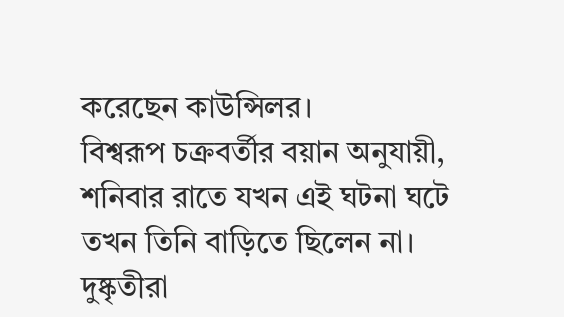করেছেন কাউন্সিলর।
বিশ্বরূপ চক্রবর্তীর বয়ান অনুযায়ী, শনিবার রাতে যখন এই ঘটনা ঘটে তখন তিনি বাড়িতে ছিলেন না। দুষ্কৃতীরা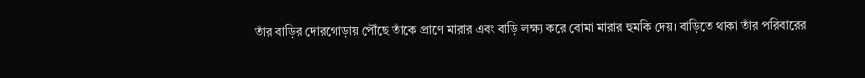তাঁর বাড়ির দোরগোড়ায় পৌঁছে তাঁকে প্রাণে মারার এবং বাড়ি লক্ষ্য করে বোমা মারার হুমকি দেয়। বাড়িতে থাকা তাঁর পরিবারের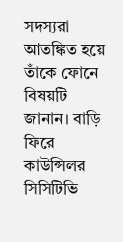সদস্যরা আতঙ্কিত হয়ে তাঁকে ফোনে বিষয়টি জানান। বাড়ি ফিরে কাউন্সিলর সিসিটিভি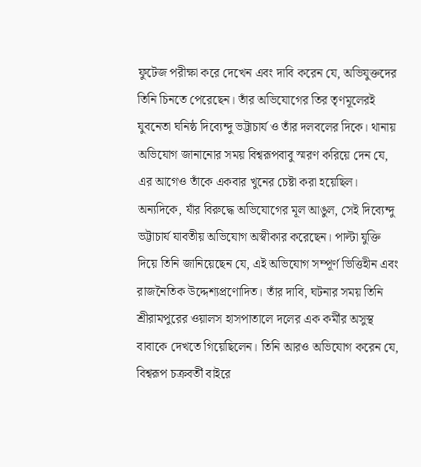ফুটেজ পরীক্ষা করে দেখেন এবং দাবি করেন যে, অভিযুক্তদের তিনি চিনতে পেরেছেন। তাঁর অভিযোগের তির তৃণমূলেরই যুবনেতা ঘনিষ্ঠ দিব্যেন্দু ভট্টাচার্য ও তাঁর দলবলের দিকে। থানায় অভিযোগ জানানোর সময় বিশ্বরূপবাবু স্মরণ করিয়ে দেন যে, এর আগেও তাঁকে একবার খুনের চেষ্টা করা হয়েছিল।
অন্যদিকে, যাঁর বিরুদ্ধে অভিযোগের মূল আঙুল, সেই দিব্যেন্দু ভট্টাচার্য যাবতীয় অভিযোগ অস্বীকার করেছেন। পাল্টা যুক্তি দিয়ে তিনি জানিয়েছেন যে, এই অভিযোগ সম্পূর্ণ ভিত্তিহীন এবং রাজনৈতিক উদ্দেশ্যপ্রণোদিত। তাঁর দাবি, ঘটনার সময় তিনি শ্রীরামপুরের ওয়ালস হাসপাতালে দলের এক কর্মীর অসুস্থ বাবাকে দেখতে গিয়েছিলেন। তিনি আরও অভিযোগ করেন যে, বিশ্বরূপ চক্রবর্তী বাইরে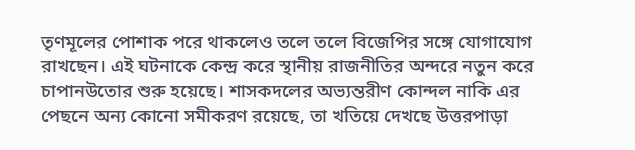তৃণমূলের পোশাক পরে থাকলেও তলে তলে বিজেপির সঙ্গে যোগাযোগ রাখছেন। এই ঘটনাকে কেন্দ্র করে স্থানীয় রাজনীতির অন্দরে নতুন করে চাপানউতোর শুরু হয়েছে। শাসকদলের অভ্যন্তরীণ কোন্দল নাকি এর পেছনে অন্য কোনো সমীকরণ রয়েছে, তা খতিয়ে দেখছে উত্তরপাড়া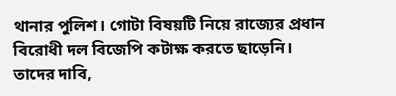থানার পুলিশ। গোটা বিষয়টি নিয়ে রাজ্যের প্রধান বিরোধী দল বিজেপি কটাক্ষ করতে ছাড়েনি। তাদের দাবি,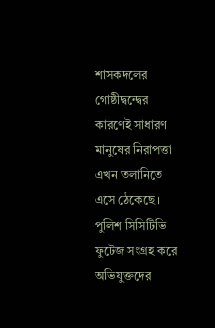শাসকদলের গোষ্ঠীদ্বন্দ্বের কারণেই সাধারণ মানুষের নিরাপত্তা এখন তলানিতে এসে ঠেকেছে। পুলিশ সিসিটিভি ফুটেজ সংগ্রহ করে অভিযুক্তদের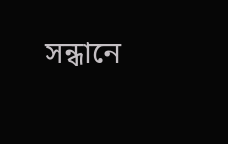সন্ধানে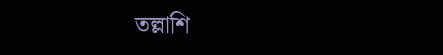তল্লাশি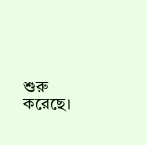শুরু করেছে।